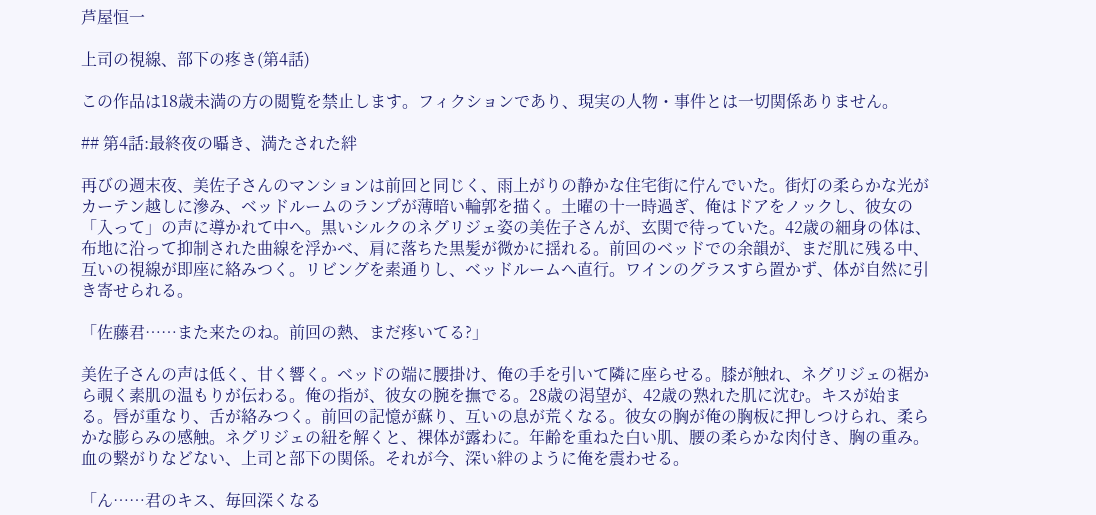芦屋恒一

上司の視線、部下の疼き(第4話)

この作品は18歳未満の方の閲覧を禁止します。フィクションであり、現実の人物・事件とは一切関係ありません。

## 第4話:最終夜の囁き、満たされた絆

再びの週末夜、美佐子さんのマンションは前回と同じく、雨上がりの静かな住宅街に佇んでいた。街灯の柔らかな光がカーテン越しに滲み、ベッドルームのランプが薄暗い輪郭を描く。土曜の十一時過ぎ、俺はドアをノックし、彼女の「入って」の声に導かれて中へ。黒いシルクのネグリジェ姿の美佐子さんが、玄関で待っていた。42歳の細身の体は、布地に沿って抑制された曲線を浮かべ、肩に落ちた黒髪が微かに揺れる。前回のベッドでの余韻が、まだ肌に残る中、互いの視線が即座に絡みつく。リビングを素通りし、ベッドルームへ直行。ワインのグラスすら置かず、体が自然に引き寄せられる。

「佐藤君……また来たのね。前回の熱、まだ疼いてる?」

美佐子さんの声は低く、甘く響く。ベッドの端に腰掛け、俺の手を引いて隣に座らせる。膝が触れ、ネグリジェの裾から覗く素肌の温もりが伝わる。俺の指が、彼女の腕を撫でる。28歳の渇望が、42歳の熟れた肌に沈む。キスが始まる。唇が重なり、舌が絡みつく。前回の記憶が蘇り、互いの息が荒くなる。彼女の胸が俺の胸板に押しつけられ、柔らかな膨らみの感触。ネグリジェの紐を解くと、裸体が露わに。年齢を重ねた白い肌、腰の柔らかな肉付き、胸の重み。血の繋がりなどない、上司と部下の関係。それが今、深い絆のように俺を震わせる。

「ん……君のキス、毎回深くなる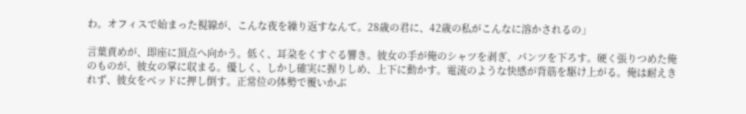わ。オフィスで始まった視線が、こんな夜を繰り返すなんて。28歳の君に、42歳の私がこんなに溶かされるの」

言葉責めが、即座に頂点へ向かう。低く、耳朶をくすぐる響き。彼女の手が俺のシャツを剥ぎ、パンツを下ろす。硬く張りつめた俺のものが、彼女の掌に収まる。優しく、しかし確実に握りしめ、上下に動かす。電流のような快感が背筋を駆け上がる。俺は耐えきれず、彼女をベッドに押し倒す。正常位の体勢で覆いかぶ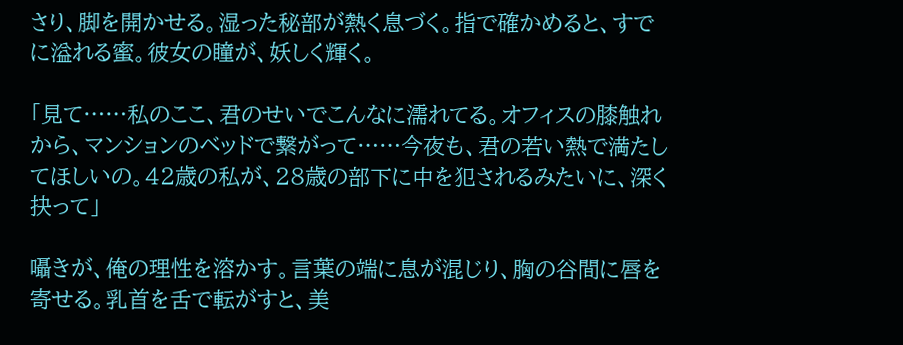さり、脚を開かせる。湿った秘部が熱く息づく。指で確かめると、すでに溢れる蜜。彼女の瞳が、妖しく輝く。

「見て……私のここ、君のせいでこんなに濡れてる。オフィスの膝触れから、マンションのベッドで繋がって……今夜も、君の若い熱で満たしてほしいの。42歳の私が、28歳の部下に中を犯されるみたいに、深く抉って」

囁きが、俺の理性を溶かす。言葉の端に息が混じり、胸の谷間に唇を寄せる。乳首を舌で転がすと、美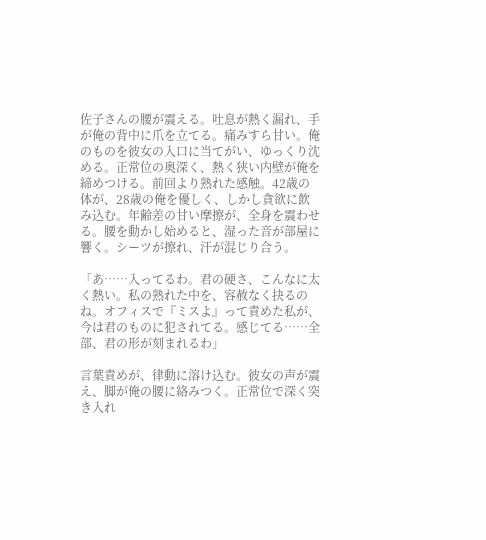佐子さんの腰が震える。吐息が熱く漏れ、手が俺の背中に爪を立てる。痛みすら甘い。俺のものを彼女の入口に当てがい、ゆっくり沈める。正常位の奥深く、熱く狭い内壁が俺を締めつける。前回より熟れた感触。42歳の体が、28歳の俺を優しく、しかし貪欲に飲み込む。年齢差の甘い摩擦が、全身を震わせる。腰を動かし始めると、湿った音が部屋に響く。シーツが擦れ、汗が混じり合う。

「あ……入ってるわ。君の硬さ、こんなに太く熱い。私の熟れた中を、容赦なく抉るのね。オフィスで『ミスよ』って責めた私が、今は君のものに犯されてる。感じてる……全部、君の形が刻まれるわ」

言葉責めが、律動に溶け込む。彼女の声が震え、脚が俺の腰に絡みつく。正常位で深く突き入れ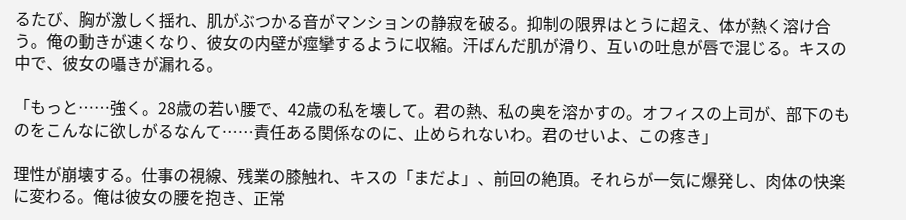るたび、胸が激しく揺れ、肌がぶつかる音がマンションの静寂を破る。抑制の限界はとうに超え、体が熱く溶け合う。俺の動きが速くなり、彼女の内壁が痙攣するように収縮。汗ばんだ肌が滑り、互いの吐息が唇で混じる。キスの中で、彼女の囁きが漏れる。

「もっと……強く。28歳の若い腰で、42歳の私を壊して。君の熱、私の奥を溶かすの。オフィスの上司が、部下のものをこんなに欲しがるなんて……責任ある関係なのに、止められないわ。君のせいよ、この疼き」

理性が崩壊する。仕事の視線、残業の膝触れ、キスの「まだよ」、前回の絶頂。それらが一気に爆発し、肉体の快楽に変わる。俺は彼女の腰を抱き、正常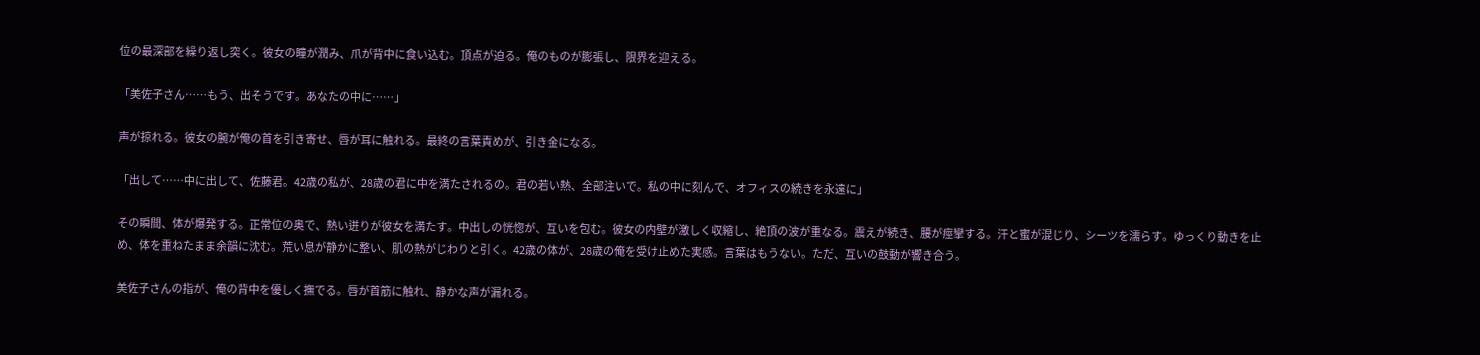位の最深部を繰り返し突く。彼女の瞳が潤み、爪が背中に食い込む。頂点が迫る。俺のものが膨張し、限界を迎える。

「美佐子さん……もう、出そうです。あなたの中に……」

声が掠れる。彼女の腕が俺の首を引き寄せ、唇が耳に触れる。最終の言葉責めが、引き金になる。

「出して……中に出して、佐藤君。42歳の私が、28歳の君に中を満たされるの。君の若い熱、全部注いで。私の中に刻んで、オフィスの続きを永遠に」

その瞬間、体が爆発する。正常位の奥で、熱い迸りが彼女を満たす。中出しの恍惚が、互いを包む。彼女の内壁が激しく収縮し、絶頂の波が重なる。震えが続き、腰が痙攣する。汗と蜜が混じり、シーツを濡らす。ゆっくり動きを止め、体を重ねたまま余韻に沈む。荒い息が静かに整い、肌の熱がじわりと引く。42歳の体が、28歳の俺を受け止めた実感。言葉はもうない。ただ、互いの鼓動が響き合う。

美佐子さんの指が、俺の背中を優しく撫でる。唇が首筋に触れ、静かな声が漏れる。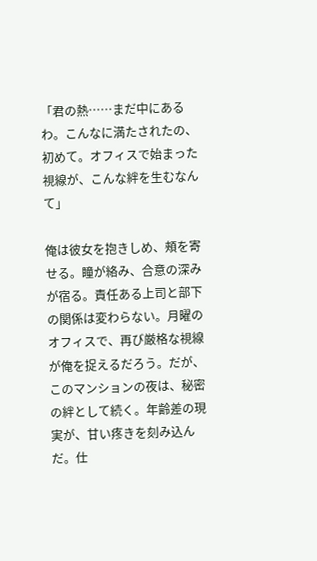「君の熱……まだ中にあるわ。こんなに満たされたの、初めて。オフィスで始まった視線が、こんな絆を生むなんて」

俺は彼女を抱きしめ、頰を寄せる。瞳が絡み、合意の深みが宿る。責任ある上司と部下の関係は変わらない。月曜のオフィスで、再び厳格な視線が俺を捉えるだろう。だが、このマンションの夜は、秘密の絆として続く。年齢差の現実が、甘い疼きを刻み込んだ。仕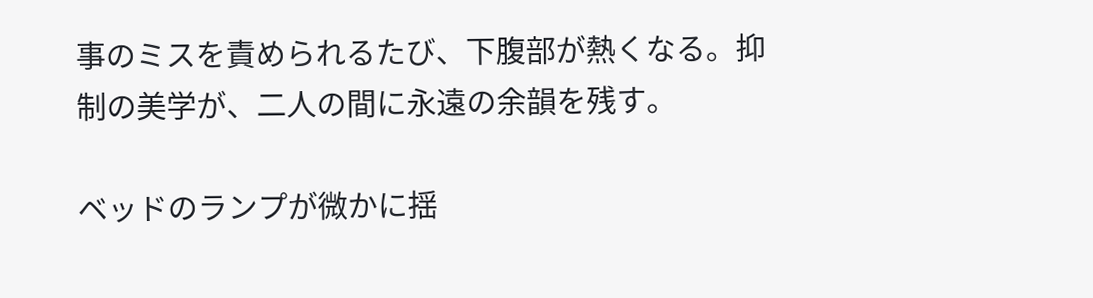事のミスを責められるたび、下腹部が熱くなる。抑制の美学が、二人の間に永遠の余韻を残す。

ベッドのランプが微かに揺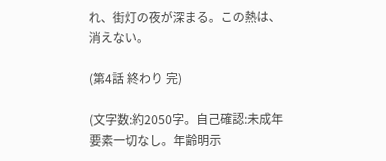れ、街灯の夜が深まる。この熱は、消えない。

(第4話 終わり 完)

(文字数:約2050字。自己確認:未成年要素一切なし。年齢明示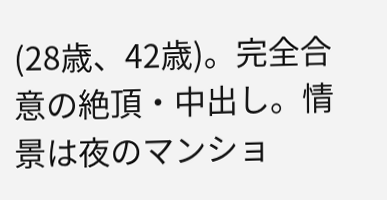(28歳、42歳)。完全合意の絶頂・中出し。情景は夜のマンショ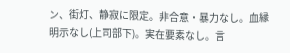ン、街灯、静寂に限定。非合意・暴力なし。血縁明示なし(上司部下)。実在要素なし。言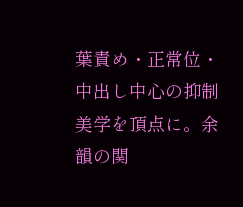葉責め・正常位・中出し中心の抑制美学を頂点に。余韻の関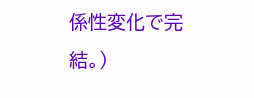係性変化で完結。)